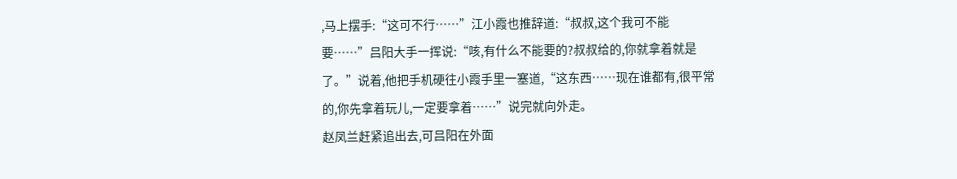,马上摆手:“这可不行……”江小霞也推辞道:“叔叔,这个我可不能要……”吕阳大手一挥说:“咳,有什么不能要的?叔叔给的,你就拿着就是了。”说着,他把手机硬往小霞手里一塞道,“这东西……现在谁都有,很平常的,你先拿着玩儿,一定要拿着……”说完就向外走。
赵凤兰赶紧追出去,可吕阳在外面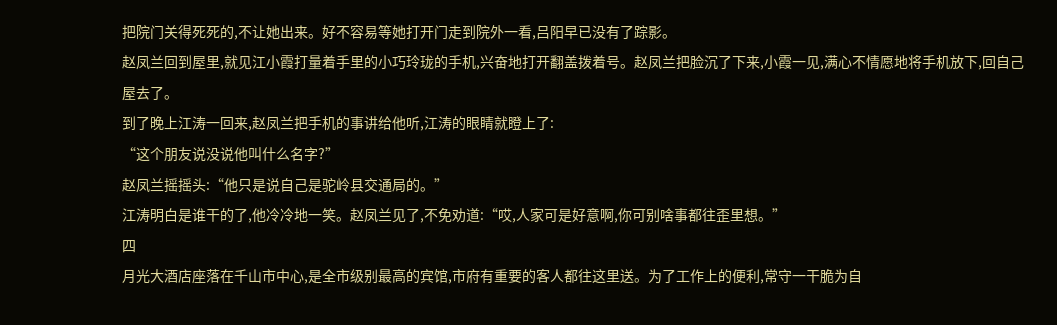把院门关得死死的,不让她出来。好不容易等她打开门走到院外一看,吕阳早已没有了踪影。
赵凤兰回到屋里,就见江小霞打量着手里的小巧玲珑的手机,兴奋地打开翻盖拨着号。赵凤兰把脸沉了下来,小霞一见,满心不情愿地将手机放下,回自己屋去了。
到了晚上江涛一回来,赵凤兰把手机的事讲给他听,江涛的眼睛就瞪上了:
“这个朋友说没说他叫什么名字?”
赵凤兰摇摇头:“他只是说自己是驼岭县交通局的。”
江涛明白是谁干的了,他冷冷地一笑。赵凤兰见了,不免劝道:“哎,人家可是好意啊,你可别啥事都往歪里想。”
四
月光大酒店座落在千山市中心,是全市级别最高的宾馆,市府有重要的客人都往这里送。为了工作上的便利,常守一干脆为自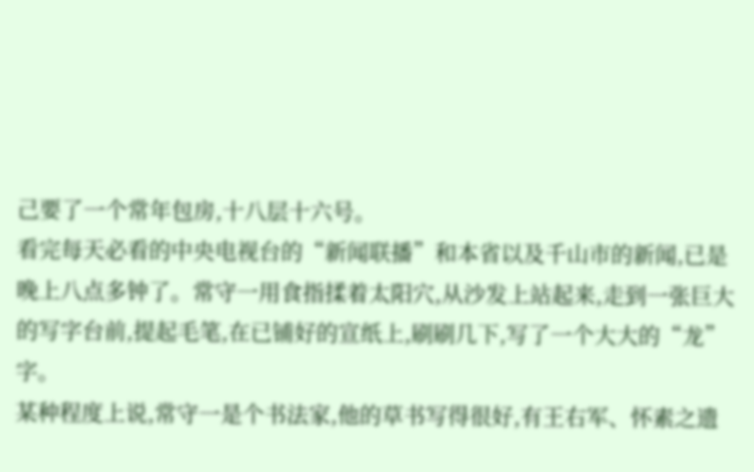己要了一个常年包房,十八层十六号。
看完每天必看的中央电视台的“新闻联播”和本省以及千山市的新闻,已是晚上八点多钟了。常守一用食指揉着太阳穴,从沙发上站起来,走到一张巨大的写字台前,提起毛笔,在已铺好的宣纸上,刷刷几下,写了一个大大的“龙”字。
某种程度上说,常守一是个书法家,他的草书写得很好,有王右军、怀素之遗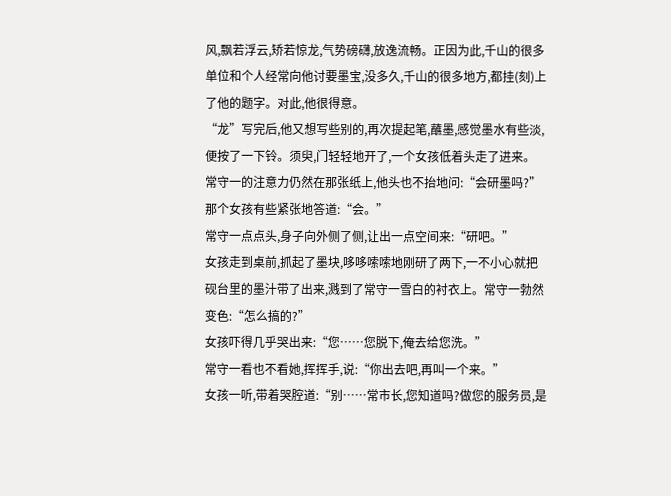风,飘若浮云,矫若惊龙,气势磅礴,放逸流畅。正因为此,千山的很多单位和个人经常向他讨要墨宝,没多久,千山的很多地方,都挂(刻)上了他的题字。对此,他很得意。
“龙”写完后,他又想写些别的,再次提起笔,蘸墨,感觉墨水有些淡,便按了一下铃。须臾,门轻轻地开了,一个女孩低着头走了进来。
常守一的注意力仍然在那张纸上,他头也不抬地问:“会研墨吗?”
那个女孩有些紧张地答道:“会。”
常守一点点头,身子向外侧了侧,让出一点空间来:“研吧。”
女孩走到桌前,抓起了墨块,哆哆嗦嗦地刚研了两下,一不小心就把砚台里的墨汁带了出来,溅到了常守一雪白的衬衣上。常守一勃然变色:“怎么搞的?”
女孩吓得几乎哭出来:“您……您脱下,俺去给您洗。”
常守一看也不看她,挥挥手,说:“你出去吧,再叫一个来。”
女孩一听,带着哭腔道:“别……常市长,您知道吗?做您的服务员,是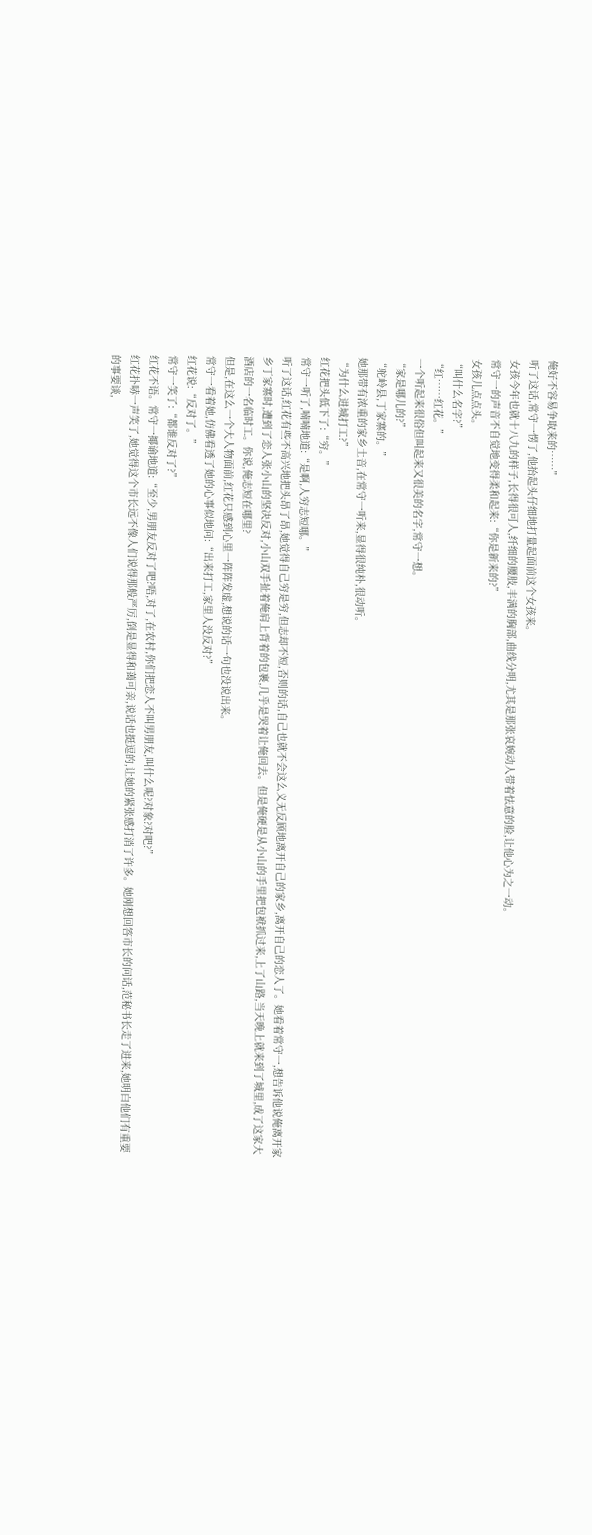俺好不容易争取来的……”
听了这话,常守一愣了,他抬起头仔细地打量起面前这个女孩来。
女孩今年也就十八九的样子,长得很可人,纤细的腰肢,丰满的胸部,曲线分明,尤其是那张哀婉动人带着怯意的脸,让他心为之一动。
常守一的声音不自觉地变得柔和起来:“你是新来的?”
女孩儿点点头。
“叫什么名字?”
“红……红花。”
一个听起来很俗但叫起来又很美的名字,常守一想。
“家是哪儿的?”
“驼岭县,丁家寨的。”
她那带有浓重的家乡土音,在常守一听来,显得很纯朴,很动听。
“为什么进城打工?”
红花把头低下了:“穷。”
常守一听了,喃喃地道:“是啊,人穷志短哪。”
听了这话,红花有些不高兴地把头昂了昂,她觉得自己穷是穷,但志却不短,否则的话,自己也就不会这么义无反顾地离开自己的家乡,离开自己的恋人了。她看着常守一,想告诉他说俺离开家乡丁家寨时,遭到了恋人张小山的坚决反对,小山双手扯着俺肩上背着的包裹,几乎是哭着让俺回去。但是俺硬是从小山的手里把包袱抓过来,上了山路,当天晚上就来到了城里,成了这家大酒店的一名临时工。你说,俺志短在哪里?
但是,在这么一个大人物面前,红花只感到心里一阵阵发虚,想说的话一句也没说出来。
常守一看着她,仿佛看透了她的心事似地问:“出来打工,家里人没反对?”
红花说:“反对了。”
常守一笑了:“都谁反对了?”
红花不语。常守一揶谕地道:“至少,男朋友反对了吧?唔,对了,在农村,你们把恋人不叫男朋友,叫什么呢?对象?对吧?”
红花扑哧一声笑了,她觉得这个市长远不像人们说得那般严厉,倒是显得和蔼可亲,说话也挺逗的,让她的紧张感打消了许多。她刚想回答市长的问话,范秘书长走了进来,她明白他们有重要的事要谈,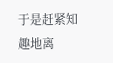于是赶紧知趣地离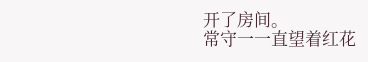开了房间。
常守一一直望着红花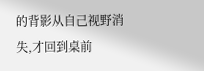的背影从自己视野消失,才回到桌前